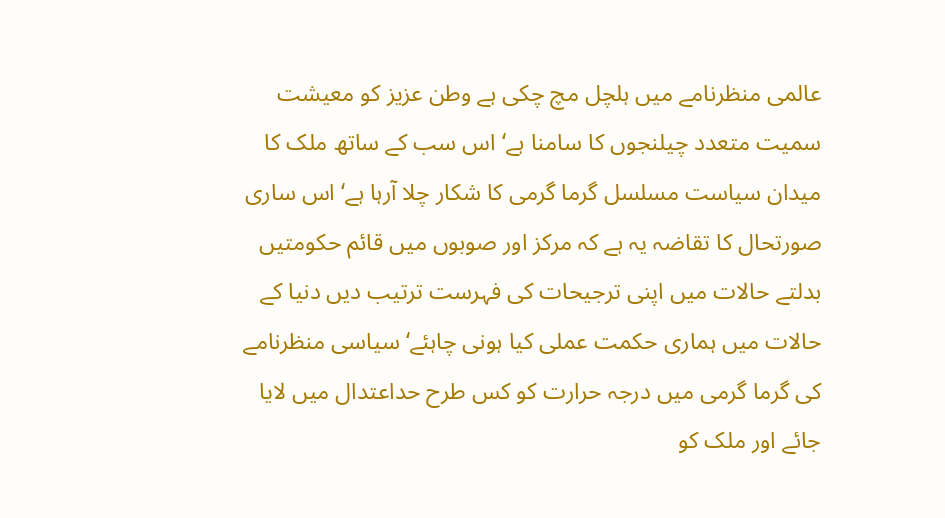عالمی منظرنامے میں ہلچل مچ چکی ہے وطن عزیز کو معیشت سمیت متعدد چیلنجوں کا سامنا ہے‘ اس سب کے ساتھ ملک کا میدان سیاست مسلسل گرما گرمی کا شکار چلا آرہا ہے‘ اس ساری صورتحال کا تقاضہ یہ ہے کہ مرکز اور صوبوں میں قائم حکومتیں بدلتے حالات میں اپنی ترجیحات کی فہرست ترتیب دیں دنیا کے حالات میں ہماری حکمت عملی کیا ہونی چاہئے‘ سیاسی منظرنامے کی گرما گرمی میں درجہ حرارت کو کس طرح حداعتدال میں لایا جائے اور ملک کو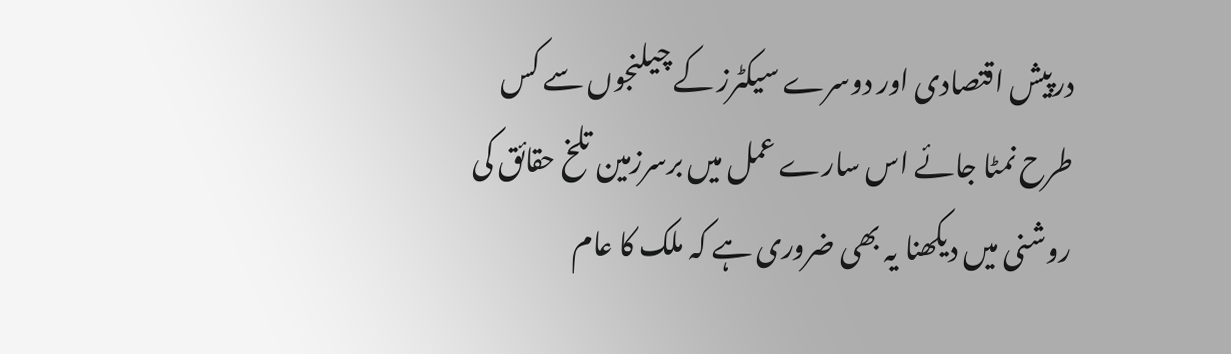درپیش اقتصادی اور دوسرے سیکٹرز کے چیلنجوں سے کس طرح نمٹا جائے اس سارے عمل میں برسرزمین تلخ حقائق کی روشنی میں دیکھنا یہ بھی ضروری ہے کہ ملک کا عام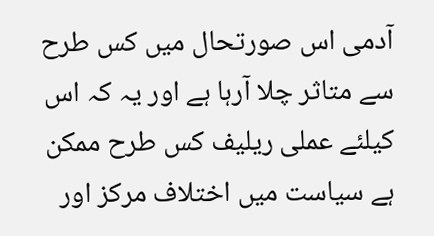آدمی اس صورتحال میں کس طرح سے متاثر چلا آرہا ہے اور یہ کہ اس کیلئے عملی ریلیف کس طرح ممکن ہے سیاست میں اختلاف مرکز اور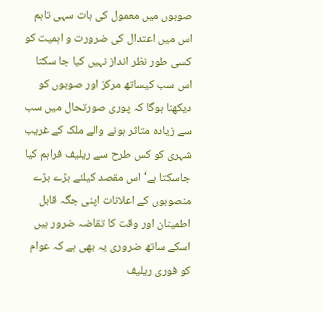صوبوں میں معمول کی بات سہی تاہم اس میں اعتدال کی ضرورت و اہمیت کو کسی طور نظر انداز نہیں کیا جا سکتا اس سب کیساتھ مرکز اور صوبوں کو دیکھنا ہوگا کہ پوری صورتحال میں سب سے زیادہ متاثر ہونے والے ملک کے غریب شہری کو کس طرح سے ریلیف فراہم کیا جاسکتا ہے‘ اس مقصد کیلئے بڑے بڑے منصوبوں کے اعلانات اپنی جگہ قابل اطمینان اور وقت کا تقاضہ ضرور ہیں اسکے ساتھ ضروری یہ بھی ہے کہ عوام کو فوری ریلیف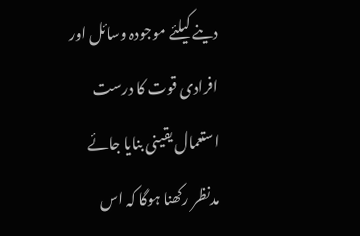دینے کیلئے موجودہ وسائل اور افرادی قوت کا درست استعمال یقینی بنایا جائے مدنظر رکھنا ہوگا کہ اس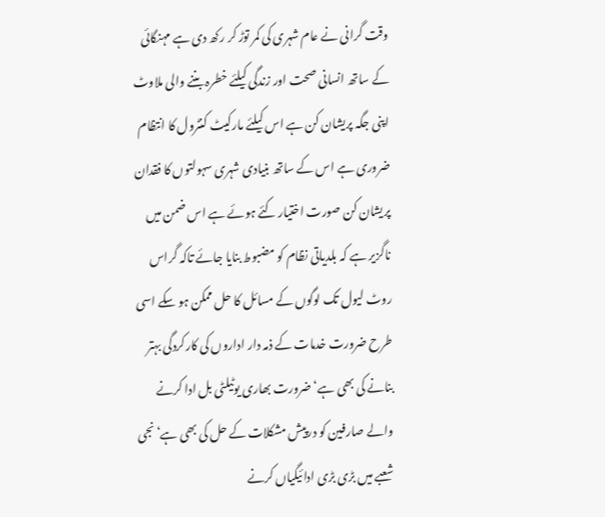وقت گرانی نے عام شہری کی کمر توڑ کر رکھ دی ہے مہنگائی کے ساتھ انسانی صحت اور زندگی کیلئے خطرہ بننے والی ملاوٹ اپنی جگہ پریشان کن ہے اس کیلئے مارکیٹ کنٹرول کا انتظام ضروری ہے اس کے ساتھ بنیادی شہری سہولتوں کا فقدان پریشان کن صورت اختیار کئے ہوئے ہے اس ضمن میں ناگزیر ہے کہ بلدیاتی نظام کو مضبوط بنایا جائے تاکہ گراس روٹ لیول تک لوگوں کے مسائل کا حل ممکن ہو سکے اسی طرح ضرورت خدمات کے ذمہ دار اداروں کی کارکردگی بہتر بنانے کی بھی ہے‘ ضرورت بھاری یوٹیلٹی بل ادا کرنے والے صارفین کو درپیش مشکلات کے حل کی بھی ہے‘نجی شعبے میں بڑی بڑی ادائیگیاں کرنے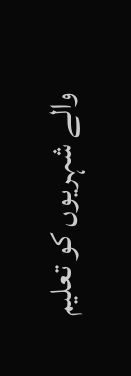والے شہریوں کو تعلیم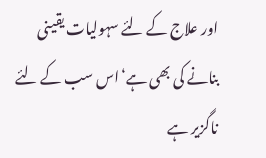اور علاج کے لئے سہولیات یقینی بنانے کی بھی ہے‘اس سب کے لئے ناگزیر ہے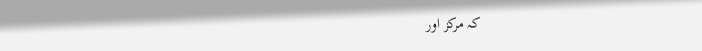کہ مرکز اور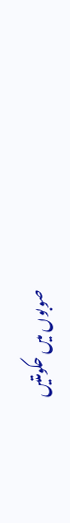صوبوں میں حکومتیں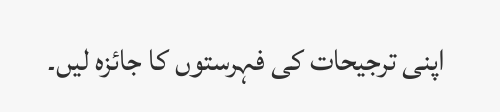اپنی ترجیحات کی فہرستوں کا جائزہ لیں۔